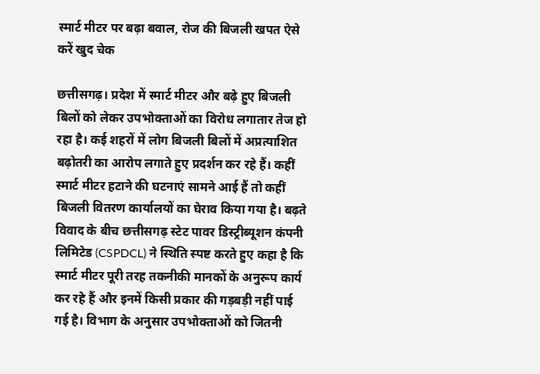स्मार्ट मीटर पर बढ़ा बवाल, रोज की बिजली खपत ऐसे करें खुद चेक

छत्तीसगढ़। प्रदेश में स्मार्ट मीटर और बढ़े हुए बिजली बिलों को लेकर उपभोक्ताओं का विरोध लगातार तेज हो रहा है। कई शहरों में लोग बिजली बिलों में अप्रत्याशित बढ़ोतरी का आरोप लगाते हुए प्रदर्शन कर रहे हैं। कहीं स्मार्ट मीटर हटाने की घटनाएं सामने आई हैं तो कहीं बिजली वितरण कार्यालयों का घेराव किया गया है। बढ़ते विवाद के बीच छत्तीसगढ़ स्टेट पावर डिस्ट्रीब्यूशन कंपनी लिमिटेड (CSPDCL) ने स्थिति स्पष्ट करते हुए कहा है कि स्मार्ट मीटर पूरी तरह तकनीकी मानकों के अनुरूप कार्य कर रहे हैं और इनमें किसी प्रकार की गड़बड़ी नहीं पाई गई है। विभाग के अनुसार उपभोक्ताओं को जितनी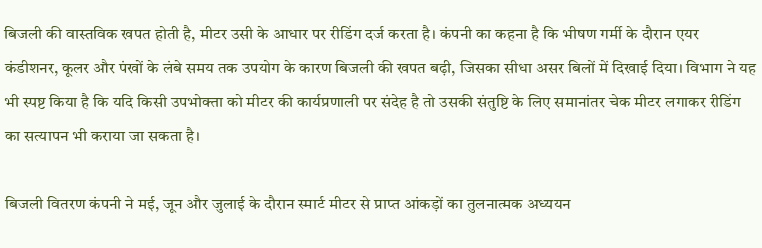बिजली की वास्तविक खपत होती है, मीटर उसी के आधार पर रीडिंग दर्ज करता है। कंपनी का कहना है कि भीषण गर्मी के दौरान एयर कंडीशनर, कूलर और पंखों के लंबे समय तक उपयोग के कारण बिजली की खपत बढ़ी, जिसका सीधा असर बिलों में दिखाई दिया। विभाग ने यह भी स्पष्ट किया है कि यदि किसी उपभोक्ता को मीटर की कार्यप्रणाली पर संदेह है तो उसकी संतुष्टि के लिए समानांतर चेक मीटर लगाकर रीडिंग का सत्यापन भी कराया जा सकता है।

बिजली वितरण कंपनी ने मई, जून और जुलाई के दौरान स्मार्ट मीटर से प्राप्त आंकड़ों का तुलनात्मक अध्ययन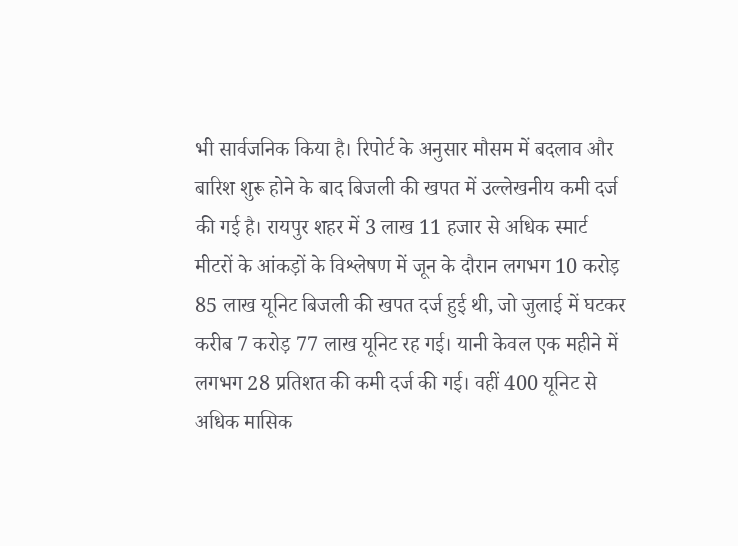भी सार्वजनिक किया है। रिपोर्ट के अनुसार मौसम में बदलाव और बारिश शुरू होने के बाद बिजली की खपत में उल्लेखनीय कमी दर्ज की गई है। रायपुर शहर में 3 लाख 11 हजार से अधिक स्मार्ट मीटरों के आंकड़ों के विश्लेषण में जून के दौरान लगभग 10 करोड़ 85 लाख यूनिट बिजली की खपत दर्ज हुई थी, जो जुलाई में घटकर करीब 7 करोड़ 77 लाख यूनिट रह गई। यानी केवल एक महीने में लगभग 28 प्रतिशत की कमी दर्ज की गई। वहीं 400 यूनिट से अधिक मासिक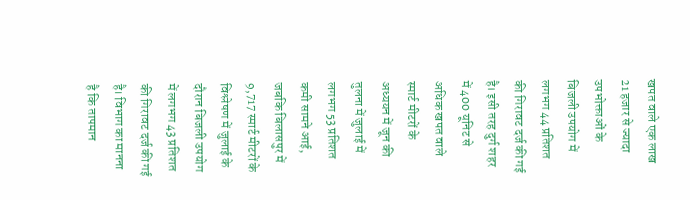खपत वाले एक लाख 21 हजार से ज्यादा उपभोक्ताओं के बिजली उपयोग में लगभग 44 प्रतिशत की गिरावट दर्ज की गई है। इसी तरह दुर्ग शहर में 400 यूनिट से अधिक खपत वाले स्मार्ट मीटरों के अध्ययन में जून की तुलना में जुलाई में लगभग 53 प्रतिशत कमी सामने आई, जबकि बिलासपुर में 9,717 स्मार्ट मीटरों के विश्लेषण में जुलाई के दौरान बिजली उपयोग में लगभग 43 प्रतिशत की गिरावट दर्ज की गई है। विभाग का मानना है कि तापमान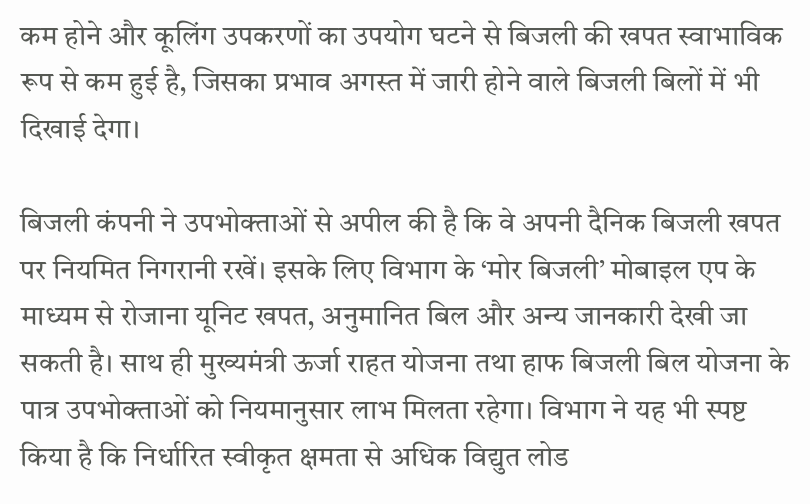कम होने और कूलिंग उपकरणों का उपयोग घटने से बिजली की खपत स्वाभाविक रूप से कम हुई है, जिसका प्रभाव अगस्त में जारी होने वाले बिजली बिलों में भी दिखाई देगा।

बिजली कंपनी ने उपभोक्ताओं से अपील की है कि वे अपनी दैनिक बिजली खपत पर नियमित निगरानी रखें। इसके लिए विभाग के ‘मोर बिजली’ मोबाइल एप के माध्यम से रोजाना यूनिट खपत, अनुमानित बिल और अन्य जानकारी देखी जा सकती है। साथ ही मुख्यमंत्री ऊर्जा राहत योजना तथा हाफ बिजली बिल योजना के पात्र उपभोक्ताओं को नियमानुसार लाभ मिलता रहेगा। विभाग ने यह भी स्पष्ट किया है कि निर्धारित स्वीकृत क्षमता से अधिक विद्युत लोड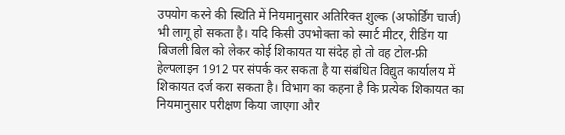उपयोग करने की स्थिति में नियमानुसार अतिरिक्त शुल्क (अफोर्डिंग चार्ज) भी लागू हो सकता है। यदि किसी उपभोक्ता को स्मार्ट मीटर, रीडिंग या बिजली बिल को लेकर कोई शिकायत या संदेह हो तो वह टोल-फ्री हेल्पलाइन 1912 पर संपर्क कर सकता है या संबंधित विद्युत कार्यालय में शिकायत दर्ज करा सकता है। विभाग का कहना है कि प्रत्येक शिकायत का नियमानुसार परीक्षण किया जाएगा और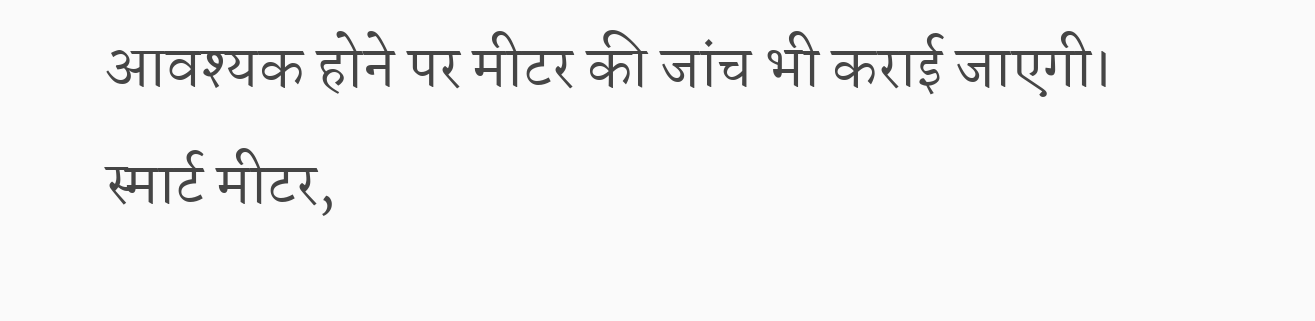आवश्यक होने पर मीटर की जांच भी कराई जाएगी। स्मार्ट मीटर,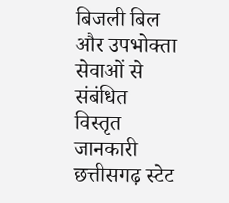बिजली बिल और उपभोक्ता सेवाओं से संबंधित विस्तृत जानकारी छत्तीसगढ़ स्टेट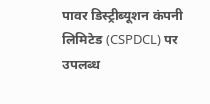पावर डिस्ट्रीब्यूशन कंपनी लिमिटेड (CSPDCL) पर उपलब्ध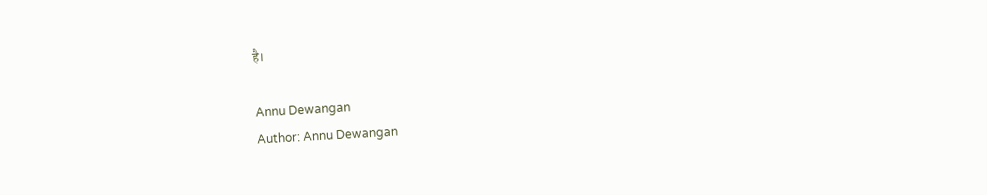है।

Annu Dewangan
Author: Annu Dewangan